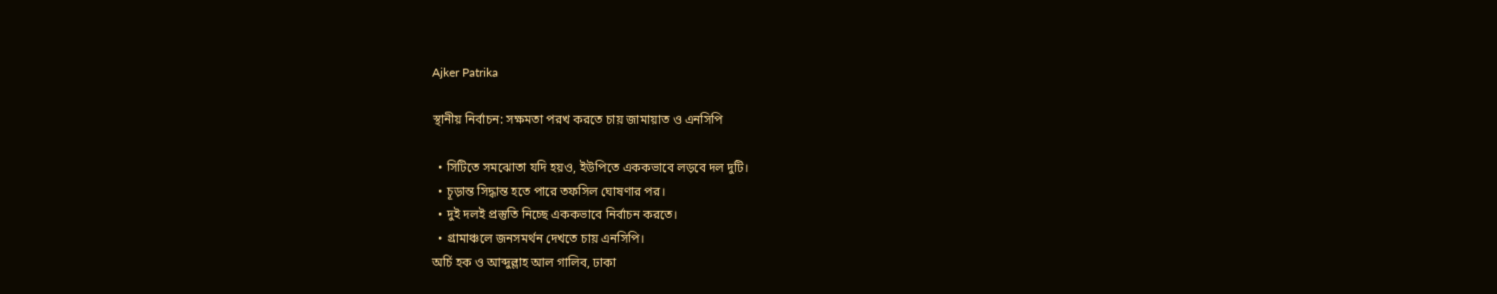Ajker Patrika

স্থানীয় নির্বাচন: সক্ষমতা পরখ করতে চায় জামায়াত ও এনসিপি

  • সিটিতে সমঝোতা যদি হয়ও, ইউপিতে এককভাবে লড়বে দল দুটি।
  • চূড়ান্ত সিদ্ধান্ত হতে পারে তফসিল ঘোষণার পর।
  • দুই দলই প্রস্তুতি নিচ্ছে এককভাবে নির্বাচন করতে।
  • গ্রামাঞ্চলে জনসমর্থন দেখতে চায় এনসিপি।
অর্চি হক ও আব্দুল্লাহ আল গালিব, ঢাকা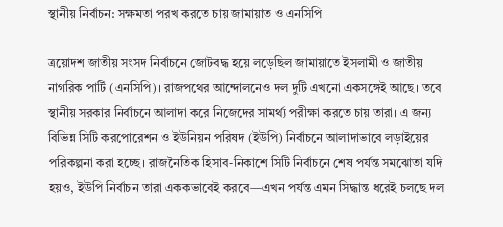স্থানীয় নির্বাচন: সক্ষমতা পরখ করতে চায় জামায়াত ও এনসিপি

ত্রয়োদশ জাতীয় সংসদ নির্বাচনে জোটবদ্ধ হয়ে লড়েছিল জামায়াতে ইসলামী ও জাতীয় নাগরিক পার্টি (এনসিপি)। রাজপথের আন্দোলনেও দল দুটি এখনো একসঙ্গেই আছে। তবে স্থানীয় সরকার নির্বাচনে আলাদা করে নিজেদের সামর্থ্য পরীক্ষা করতে চায় তারা। এ জন্য বিভিন্ন সিটি করপোরেশন ও ইউনিয়ন পরিষদ (ইউপি) নির্বাচনে আলাদাভাবে লড়াইয়ের পরিকল্পনা করা হচ্ছে। রাজনৈতিক হিসাব-নিকাশে সিটি নির্বাচনে শেষ পর্যন্ত সমঝোতা যদি হয়ও, ইউপি নির্বাচন তারা এককভাবেই করবে—এখন পর্যন্ত এমন সিদ্ধান্ত ধরেই চলছে দল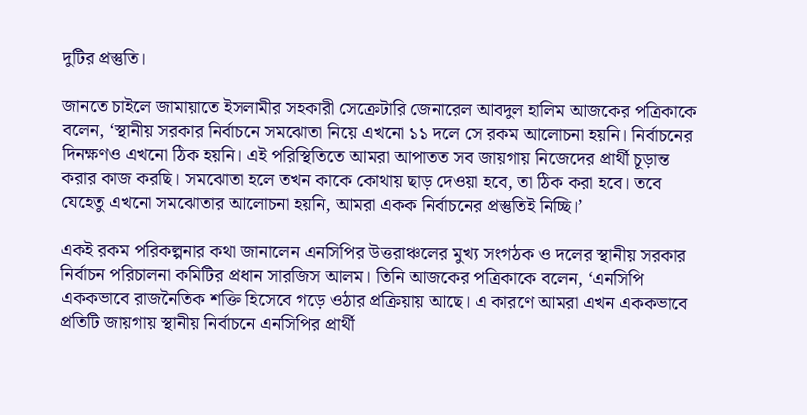দুটির প্রস্তুতি।

জানতে চাইলে জামায়াতে ইসলামীর সহকারী সেক্রেটারি জেনারেল আবদুল হালিম আজকের পত্রিকাকে বলেন, ‘স্থানীয় সরকার নির্বাচনে সমঝোতা নিয়ে এখনো ১১ দলে সে রকম আলোচনা হয়নি। নির্বাচনের দিনক্ষণও এখনো ঠিক হয়নি। এই পরিস্থিতিতে আমরা আপাতত সব জায়গায় নিজেদের প্রার্থী চূড়ান্ত করার কাজ করছি। সমঝোতা হলে তখন কাকে কোথায় ছাড় দেওয়া হবে, তা ঠিক করা হবে। তবে যেহেতু এখনো সমঝোতার আলোচনা হয়নি, আমরা একক নির্বাচনের প্রস্তুতিই নিচ্ছি।’

একই রকম পরিকল্পনার কথা জানালেন এনসিপির উত্তরাঞ্চলের মুখ্য সংগঠক ও দলের স্থানীয় সরকার নির্বাচন পরিচালনা কমিটির প্রধান সারজিস আলম। তিনি আজকের পত্রিকাকে বলেন, ‘এনসিপি এককভাবে রাজনৈতিক শক্তি হিসেবে গড়ে ওঠার প্রক্রিয়ায় আছে। এ কারণে আমরা এখন এককভাবে প্রতিটি জায়গায় স্থানীয় নির্বাচনে এনসিপির প্রার্থী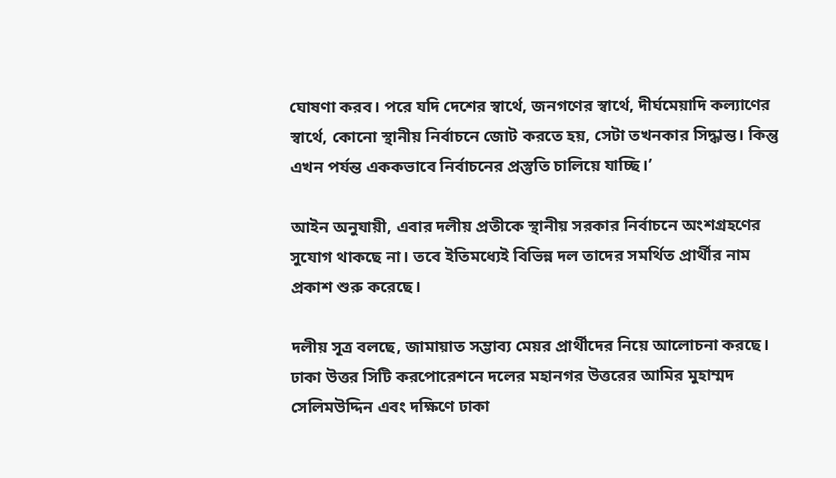ঘোষণা করব। পরে যদি দেশের স্বার্থে, জনগণের স্বার্থে, দীর্ঘমেয়াদি কল্যাণের স্বার্থে, কোনো স্থানীয় নির্বাচনে জোট করতে হয়, সেটা তখনকার সিদ্ধান্ত। কিন্তু এখন পর্যন্ত এককভাবে নির্বাচনের প্রস্তুতি চালিয়ে যাচ্ছি।’

আইন অনুযায়ী, এবার দলীয় প্রতীকে স্থানীয় সরকার নির্বাচনে অংশগ্রহণের সুযোগ থাকছে না। তবে ইতিমধ্যেই বিভিন্ন দল তাদের সমর্থিত প্রার্থীর নাম প্রকাশ শুরু করেছে।

দলীয় সূত্র বলছে, জামায়াত সম্ভাব্য মেয়র প্রার্থীদের নিয়ে আলোচনা করছে। ঢাকা উত্তর সিটি করপোরেশনে দলের মহানগর উত্তরের আমির মুহাম্মদ সেলিমউদ্দিন এবং দক্ষিণে ঢাকা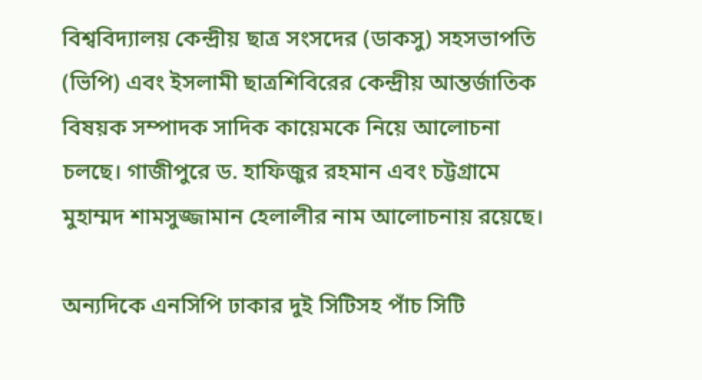বিশ্ববিদ্যালয় কেন্দ্রীয় ছাত্র সংসদের (ডাকসু) সহসভাপতি (ভিপি) এবং ইসলামী ছাত্রশিবিরের কেন্দ্রীয় আন্তর্জাতিক বিষয়ক সম্পাদক সাদিক কায়েমকে নিয়ে আলোচনা চলছে। গাজীপুরে ড. হাফিজুর রহমান এবং চট্টগ্রামে মুহাম্মদ শামসুজ্জামান হেলালীর নাম আলোচনায় রয়েছে।

অন্যদিকে এনসিপি ঢাকার দুই সিটিসহ পাঁচ সিটি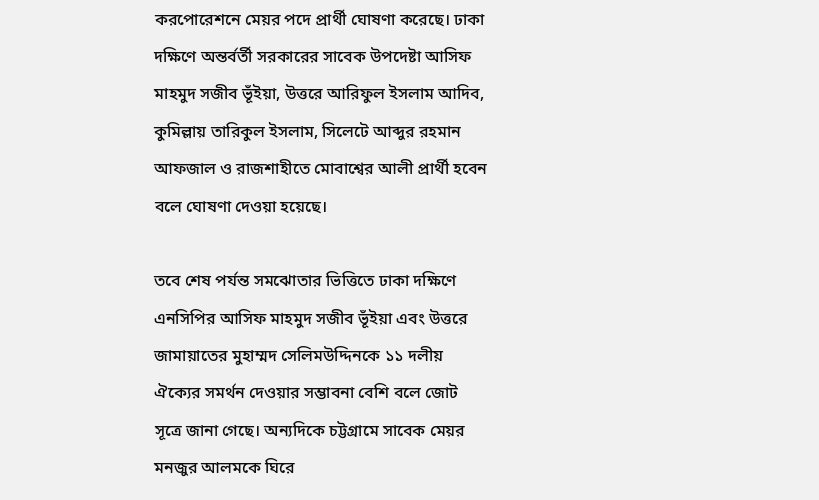করপোরেশনে মেয়র পদে প্রার্থী ঘোষণা করেছে। ঢাকা দক্ষিণে অন্তর্বর্তী সরকারের সাবেক উপদেষ্টা আসিফ মাহমুদ সজীব ভূঁইয়া, উত্তরে আরিফুল ইসলাম আদিব, কুমিল্লায় তারিকুল ইসলাম, সিলেটে আব্দুর রহমান আফজাল ও রাজশাহীতে মোবাশ্বের আলী প্রার্থী হবেন বলে ঘোষণা দেওয়া হয়েছে।

তবে শেষ পর্যন্ত সমঝোতার ভিত্তিতে ঢাকা দক্ষিণে এনসিপির আসিফ মাহমুদ সজীব ভূঁইয়া এবং উত্তরে জামায়াতের মুহাম্মদ সেলিমউদ্দিনকে ১১ দলীয় ঐক্যের সমর্থন দেওয়ার সম্ভাবনা বেশি বলে জোট সূত্রে জানা গেছে। অন্যদিকে চট্টগ্রামে সাবেক মেয়র মনজুর আলমকে ঘিরে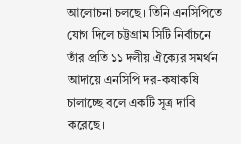আলোচনা চলছে। তিনি এনসিপিতে যোগ দিলে চট্টগ্রাম সিটি নির্বাচনে তাঁর প্রতি ১১ দলীয় ঐক্যের সমর্থন আদায়ে এনসিপি দর-কষাকষি চালাচ্ছে বলে একটি সূত্র দাবি করেছে।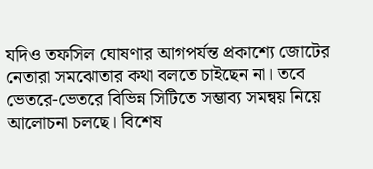যদিও তফসিল ঘোষণার আগপর্যন্ত প্রকাশ্যে জোটের নেতারা সমঝোতার কথা বলতে চাইছেন না। তবে ভেতরে-ভেতরে বিভিন্ন সিটিতে সম্ভাব্য সমন্বয় নিয়ে আলোচনা চলছে। বিশেষ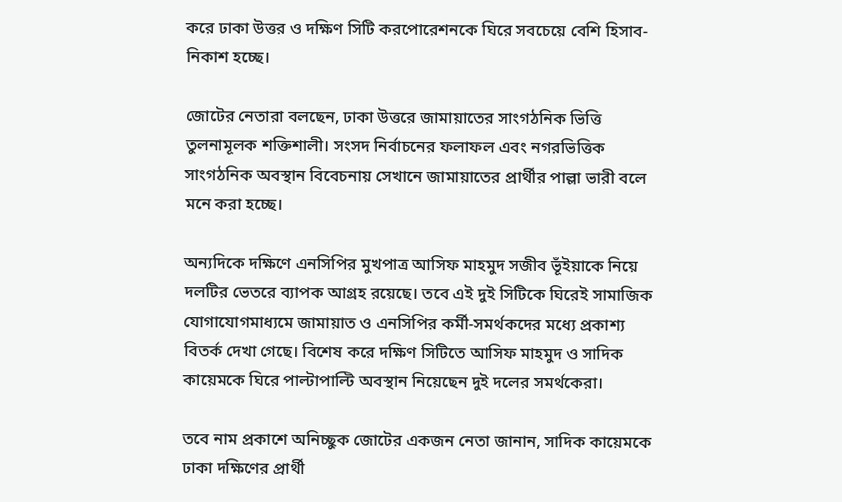করে ঢাকা উত্তর ও দক্ষিণ সিটি করপোরেশনকে ঘিরে সবচেয়ে বেশি হিসাব-নিকাশ হচ্ছে।

জোটের নেতারা বলছেন, ঢাকা উত্তরে জামায়াতের সাংগঠনিক ভিত্তি তুলনামূলক শক্তিশালী। সংসদ নির্বাচনের ফলাফল এবং নগরভিত্তিক সাংগঠনিক অবস্থান বিবেচনায় সেখানে জামায়াতের প্রার্থীর পাল্লা ভারী বলে মনে করা হচ্ছে।

অন্যদিকে দক্ষিণে এনসিপির মুখপাত্র আসিফ মাহমুদ সজীব ভূঁইয়াকে নিয়ে দলটির ভেতরে ব্যাপক আগ্রহ রয়েছে। তবে এই দুই সিটিকে ঘিরেই সামাজিক যোগাযোগমাধ্যমে জামায়াত ও এনসিপির কর্মী-সমর্থকদের মধ্যে প্রকাশ্য বিতর্ক দেখা গেছে। বিশেষ করে দক্ষিণ সিটিতে আসিফ মাহমুদ ও সাদিক কায়েমকে ঘিরে পাল্টাপাল্টি অবস্থান নিয়েছেন দুই দলের সমর্থকেরা।

তবে নাম প্রকাশে অনিচ্ছুক জোটের একজন নেতা জানান, সাদিক কায়েমকে ঢাকা দক্ষিণের প্রার্থী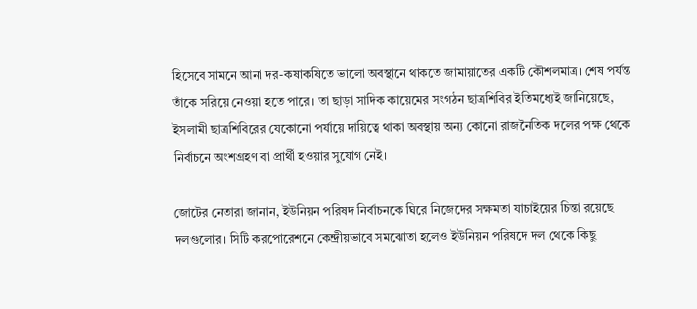হিসেবে সামনে আনা দর-কষাকষিতে ভালো অবস্থানে থাকতে জামায়াতের একটি কৌশলমাত্র। শেষ পর্যন্ত তাঁকে সরিয়ে নেওয়া হতে পারে। তা ছাড়া সাদিক কায়েমের সংগঠন ছাত্রশিবির ইতিমধ্যেই জানিয়েছে, ইসলামী ছাত্রশিবিরের যেকোনো পর্যায়ে দায়িত্বে থাকা অবস্থায় অন্য কোনো রাজনৈতিক দলের পক্ষ থেকে নির্বাচনে অংশগ্রহণ বা প্রার্থী হওয়ার সুযোগ নেই।

জোটের নেতারা জানান, ইউনিয়ন পরিষদ নির্বাচনকে ঘিরে নিজেদের সক্ষমতা যাচাইয়ের চিন্তা রয়েছে দলগুলোর। সিটি করপোরেশনে কেন্দ্রীয়ভাবে সমঝোতা হলেও ইউনিয়ন পরিষদে দল থেকে কিছু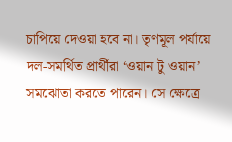চাপিয়ে দেওয়া হবে না। তৃণমূল পর্যায়ে দল-সমর্থিত প্রার্থীরা ‘ওয়ান টু ওয়ান’ সমঝোতা করতে পারেন। সে ক্ষেত্রে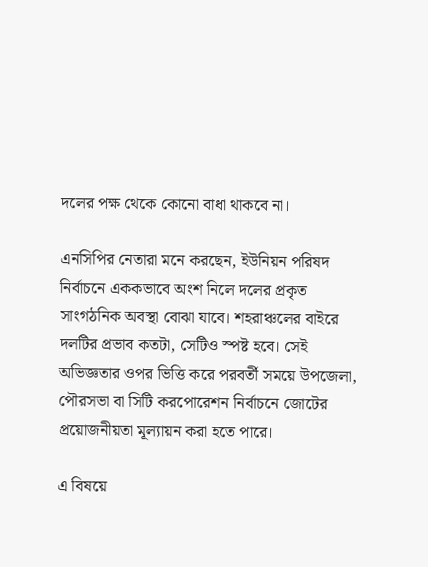দলের পক্ষ থেকে কোনো বাধা থাকবে না।

এনসিপির নেতারা মনে করছেন, ইউনিয়ন পরিষদ নির্বাচনে এককভাবে অংশ নিলে দলের প্রকৃত সাংগঠনিক অবস্থা বোঝা যাবে। শহরাঞ্চলের বাইরে দলটির প্রভাব কতটা, সেটিও স্পষ্ট হবে। সেই অভিজ্ঞতার ওপর ভিত্তি করে পরবর্তী সময়ে উপজেলা, পৌরসভা বা সিটি করপোরেশন নির্বাচনে জোটের প্রয়োজনীয়তা মূল্যায়ন করা হতে পারে।

এ বিষয়ে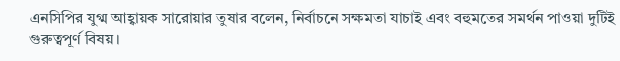এনসিপির যুগ্ম আহ্বায়ক সারোয়ার তুষার বলেন, নির্বাচনে সক্ষমতা যাচাই এবং বহুমতের সমর্থন পাওয়া দুটিই গুরুত্বপূর্ণ বিষয়।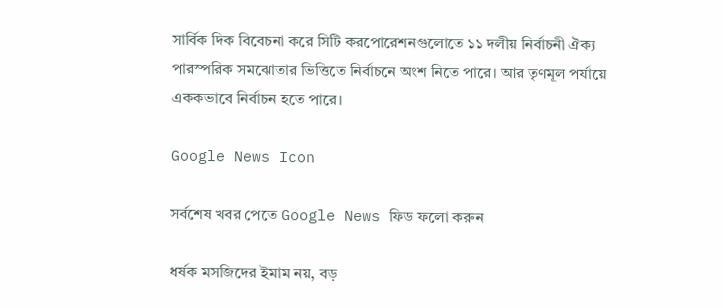সার্বিক দিক বিবেচনা করে সিটি করপোরেশনগুলোতে ১১ দলীয় নির্বাচনী ঐক্য পারস্পরিক সমঝোতার ভিত্তিতে নির্বাচনে অংশ নিতে পারে। আর তৃণমূল পর্যায়ে এককভাবে নির্বাচন হতে পারে।

Google News Icon

সর্বশেষ খবর পেতে Google News ফিড ফলো করুন

ধর্ষক মসজিদের ইমাম নয়, বড়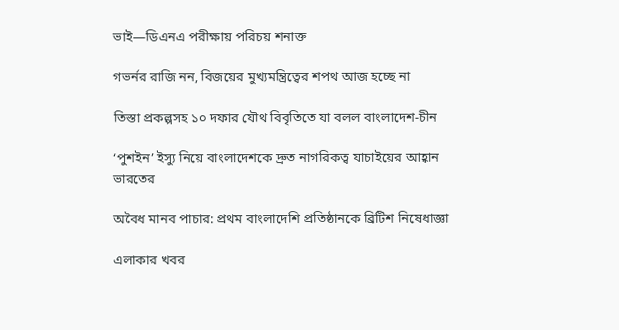ভাই—ডিএনএ পরীক্ষায় পরিচয় শনাক্ত

গভর্নর রাজি নন, বিজয়ের মুখ্যমন্ত্রিত্বের শপথ আজ হচ্ছে না

তিস্তা প্রকল্পসহ ১০ দফার যৌথ বিবৃতিতে যা বলল বাংলাদেশ-চীন

‘পুশইন’ ইস্যু নিয়ে বাংলাদেশকে দ্রুত নাগরিকত্ব যাচাইয়ের আহ্বান ভারতের

অবৈধ মানব পাচার: প্রথম বাংলাদেশি প্রতিষ্ঠানকে ব্রিটিশ নিষেধাজ্ঞা

এলাকার খবর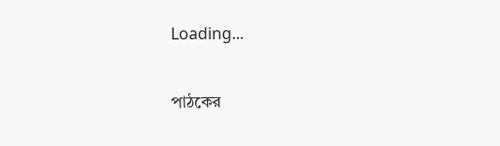Loading...

পাঠকের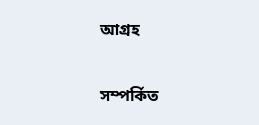আগ্রহ

সম্পর্কিত